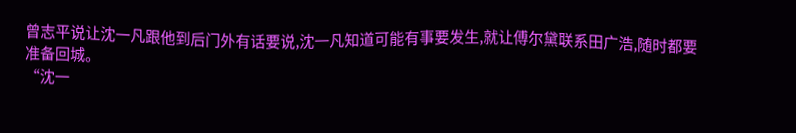曾志平说让沈一凡跟他到后门外有话要说,沈一凡知道可能有事要发生,就让傅尔黛联系田广浩,随时都要准备回城。
“沈一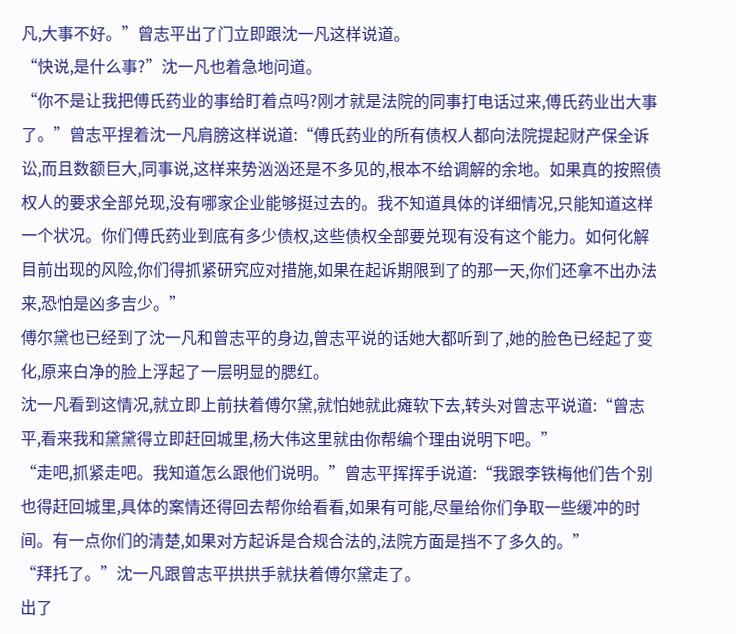凡,大事不好。”曾志平出了门立即跟沈一凡这样说道。
“快说,是什么事?”沈一凡也着急地问道。
“你不是让我把傅氏药业的事给盯着点吗?刚才就是法院的同事打电话过来,傅氏药业出大事了。”曾志平捏着沈一凡肩膀这样说道:“傅氏药业的所有债权人都向法院提起财产保全诉讼,而且数额巨大,同事说,这样来势汹汹还是不多见的,根本不给调解的余地。如果真的按照债权人的要求全部兑现,没有哪家企业能够挺过去的。我不知道具体的详细情况,只能知道这样一个状况。你们傅氏药业到底有多少债权,这些债权全部要兑现有没有这个能力。如何化解目前出现的风险,你们得抓紧研究应对措施,如果在起诉期限到了的那一天,你们还拿不出办法来,恐怕是凶多吉少。”
傅尔黛也已经到了沈一凡和曾志平的身边,曾志平说的话她大都听到了,她的脸色已经起了变化,原来白净的脸上浮起了一层明显的腮红。
沈一凡看到这情况,就立即上前扶着傅尔黛,就怕她就此瘫软下去,转头对曾志平说道:“曾志平,看来我和黛黛得立即赶回城里,杨大伟这里就由你帮编个理由说明下吧。”
“走吧,抓紧走吧。我知道怎么跟他们说明。”曾志平挥挥手说道:“我跟李铁梅他们告个别也得赶回城里,具体的案情还得回去帮你给看看,如果有可能,尽量给你们争取一些缓冲的时间。有一点你们的清楚,如果对方起诉是合规合法的,法院方面是挡不了多久的。”
“拜托了。”沈一凡跟曾志平拱拱手就扶着傅尔黛走了。
出了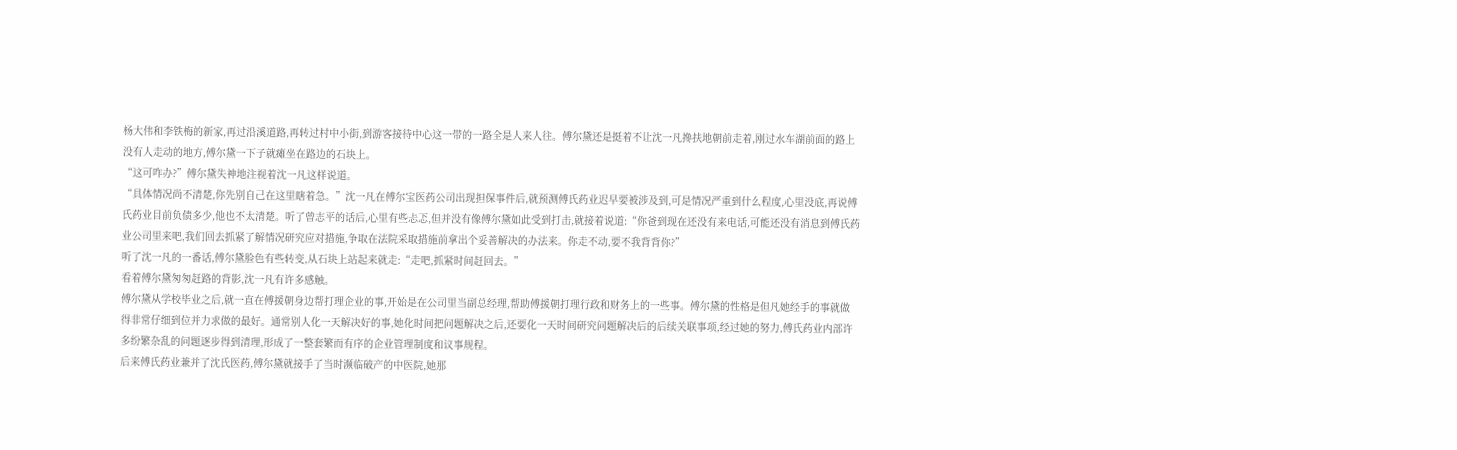杨大伟和李铁梅的新家,再过沿溪道路,再转过村中小街,到游客接待中心这一带的一路全是人来人往。傅尔黛还是挺着不让沈一凡搀扶地朝前走着,刚过水车湖前面的路上没有人走动的地方,傅尔黛一下子就瘫坐在路边的石块上。
“这可咋办?”傅尔黛失神地注视着沈一凡这样说道。
“具体情况尚不清楚,你先别自己在这里瞎着急。”沈一凡在傅尔宝医药公司出现担保事件后,就预测傅氏药业迟早要被涉及到,可是情况严重到什么程度,心里没底,再说傅氏药业目前负债多少,他也不太清楚。听了曾志平的话后,心里有些忐忑,但并没有像傅尔黛如此受到打击,就接着说道:“你爸到现在还没有来电话,可能还没有消息到傅氏药业公司里来吧,我们回去抓紧了解情况研究应对措施,争取在法院采取措施前拿出个妥善解决的办法来。你走不动,要不我背背你?”
听了沈一凡的一番话,傅尔黛脸色有些转变,从石块上站起来就走:“走吧,抓紧时间赶回去。”
看着傅尔黛匆匆赶路的背影,沈一凡有许多感触。
傅尔黛从学校毕业之后,就一直在傅援朝身边帮打理企业的事,开始是在公司里当副总经理,帮助傅援朝打理行政和财务上的一些事。傅尔黛的性格是但凡她经手的事就做得非常仔细到位并力求做的最好。通常别人化一天解决好的事,她化时间把问题解决之后,还要化一天时间研究问题解决后的后续关联事项,经过她的努力,傅氏药业内部许多纷繁杂乱的问题逐步得到清理,形成了一整套繁而有序的企业管理制度和议事规程。
后来傅氏药业兼并了沈氏医药,傅尔黛就接手了当时濒临破产的中医院,她那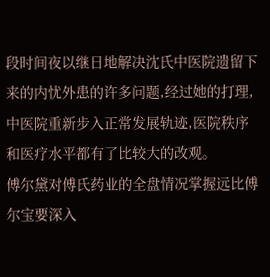段时间夜以继日地解决沈氏中医院遗留下来的内忧外患的许多问题,经过她的打理,中医院重新步入正常发展轨迹,医院秩序和医疗水平都有了比较大的改观。
傅尔黛对傅氏药业的全盘情况掌握远比傅尔宝要深入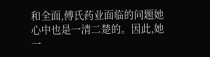和全面,傅氏药业面临的问题她心中也是一清二楚的。因此,她一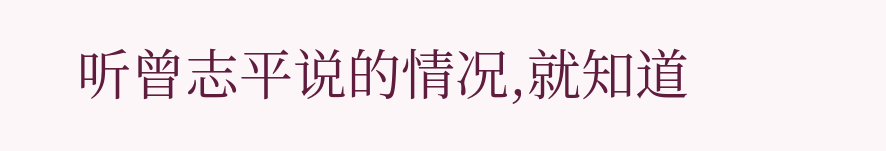听曾志平说的情况,就知道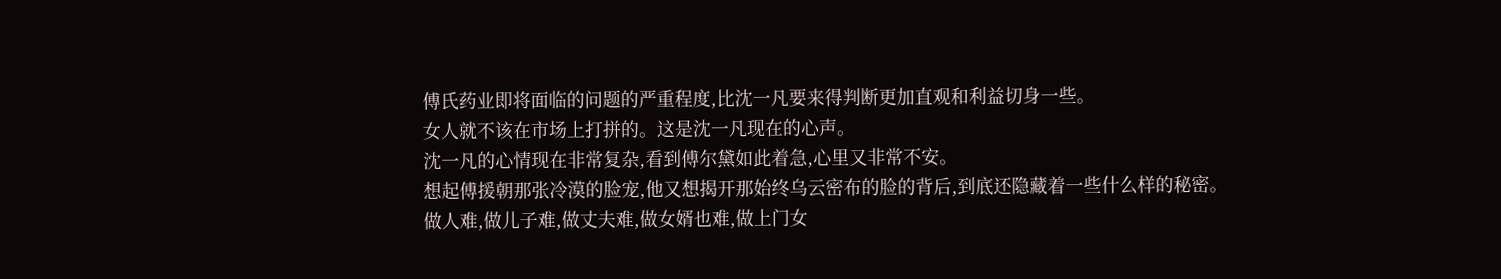傅氏药业即将面临的问题的严重程度,比沈一凡要来得判断更加直观和利益切身一些。
女人就不该在市场上打拼的。这是沈一凡现在的心声。
沈一凡的心情现在非常复杂,看到傅尔黛如此着急,心里又非常不安。
想起傅援朝那张冷漠的脸宠,他又想揭开那始终乌云密布的脸的背后,到底还隐藏着一些什么样的秘密。
做人难,做儿子难,做丈夫难,做女婿也难,做上门女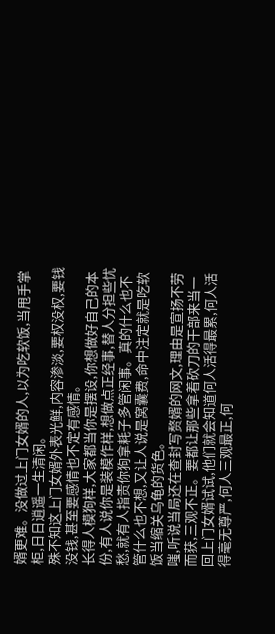婿更难。没做过上门女婿的人,以为吃软饭,当甩手掌柜,日日逍遥一生清闲。
殊不知这上门女婿外表光鲜,内容渗淡,要权没权,要钱没钱,甚至要感情也不定有感情。
长得人模狗样,大家都当你是摆设,你想做好自己的本份,有人说你是装模作样,想做点正经事,替人分担些忧愁,就有人指责你狗拿耗子多管闲事。真的什么也不管什么也不想,又让人说是窝囊费,命中注定就是吃软饭当缩关乌龟的货色。
嗤,听说当局还在查封写赘婿的网文,理由是宣扬不劳而获,三观不正。要都让那些拿着砍刀的干部来当一回上门女婿试试,他们就会知道何人活得最累,何人活得毫无尊严,何人三观最正,何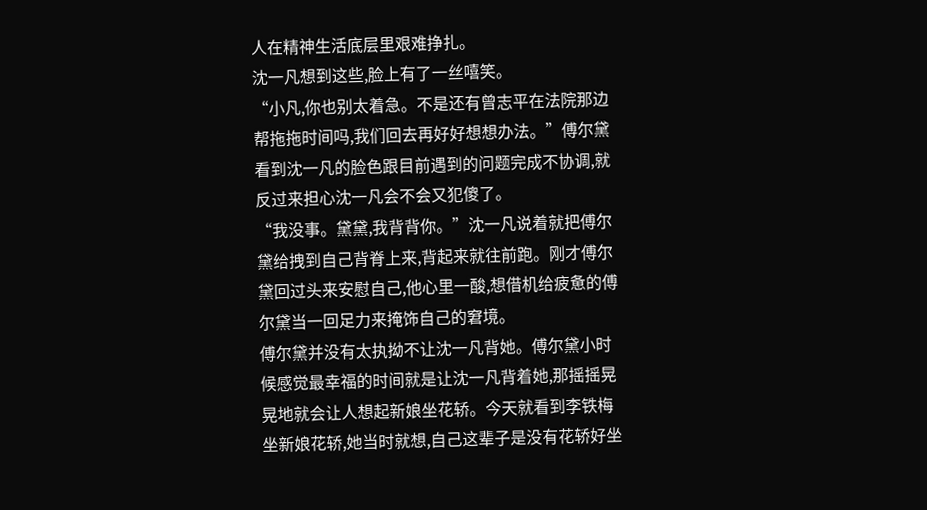人在精神生活底层里艰难挣扎。
沈一凡想到这些,脸上有了一丝嘻笑。
“小凡,你也别太着急。不是还有曾志平在法院那边帮拖拖时间吗,我们回去再好好想想办法。”傅尔黛看到沈一凡的脸色跟目前遇到的问题完成不协调,就反过来担心沈一凡会不会又犯傻了。
“我没事。黛黛,我背背你。”沈一凡说着就把傅尔黛给拽到自己背脊上来,背起来就往前跑。刚才傅尔黛回过头来安慰自己,他心里一酸,想借机给疲惫的傅尔黛当一回足力来掩饰自己的窘境。
傅尔黛并没有太执拗不让沈一凡背她。傅尔黛小时候感觉最幸福的时间就是让沈一凡背着她,那摇摇晃晃地就会让人想起新娘坐花轿。今天就看到李铁梅坐新娘花轿,她当时就想,自己这辈子是没有花轿好坐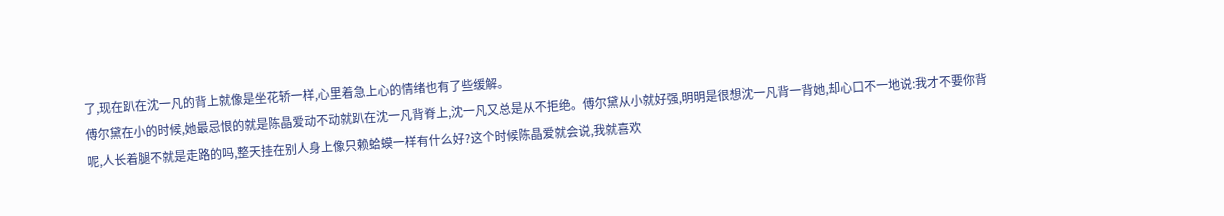了,现在趴在沈一凡的背上就像是坐花轿一样,心里着急上心的情绪也有了些缓解。
傅尔黛在小的时候,她最忌恨的就是陈晶爱动不动就趴在沈一凡背脊上,沈一凡又总是从不拒绝。傅尔黛从小就好强,明明是很想沈一凡背一背她,却心口不一地说:我才不要你背呢,人长着腿不就是走路的吗,整天挂在别人身上像只赖蛤蟆一样有什么好?这个时候陈晶爱就会说,我就喜欢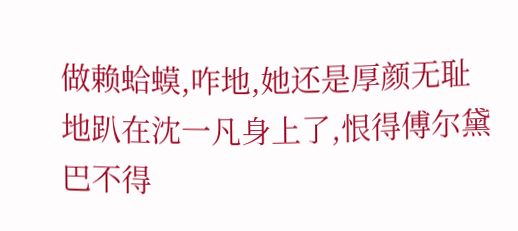做赖蛤蟆,咋地,她还是厚颜无耻地趴在沈一凡身上了,恨得傅尔黛巴不得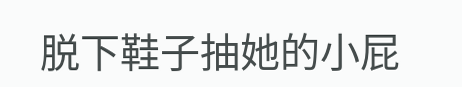脱下鞋子抽她的小屁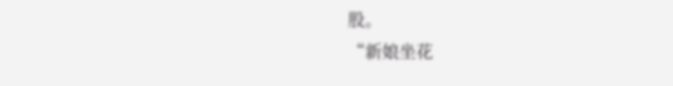股。
“新娘坐花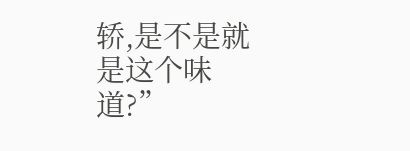轿,是不是就是这个味道?”